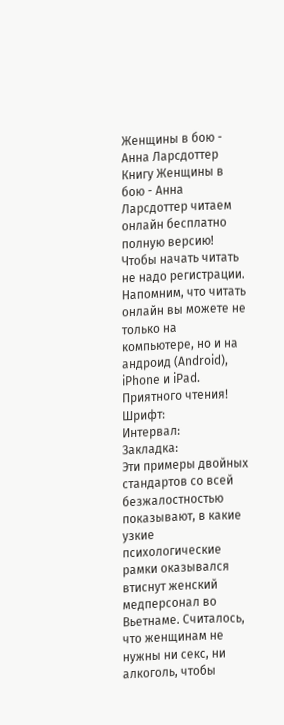Женщины в бою - Анна Ларсдоттер
Книгу Женщины в бою - Анна Ларсдоттер читаем онлайн бесплатно полную версию! Чтобы начать читать не надо регистрации. Напомним, что читать онлайн вы можете не только на компьютере, но и на андроид (Android), iPhone и iPad. Приятного чтения!
Шрифт:
Интервал:
Закладка:
Эти примеры двойных стандартов со всей безжалостностью показывают, в какие узкие психологические рамки оказывался втиснут женский медперсонал во Вьетнаме. Считалось, что женщинам не нужны ни секс, ни алкоголь, чтобы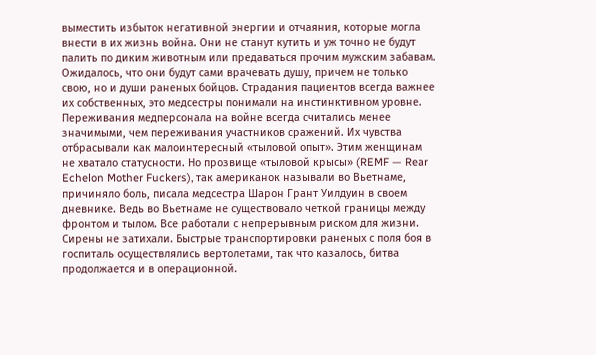выместить избыток негативной энергии и отчаяния, которые могла внести в их жизнь война. Они не станут кутить и уж точно не будут палить по диким животным или предаваться прочим мужским забавам. Ожидалось, что они будут сами врачевать душу, причем не только свою, но и души раненых бойцов. Страдания пациентов всегда важнее их собственных, это медсестры понимали на инстинктивном уровне.
Переживания медперсонала на войне всегда считались менее значимыми, чем переживания участников сражений. Их чувства отбрасывали как малоинтересный «тыловой опыт». Этим женщинам не хватало статусности. Но прозвище «тыловой крысы» (REMF — Rear Echelon Mother Fuckers), так американок называли во Вьетнаме, причиняло боль, писала медсестра Шарон Грант Уилдуин в своем дневнике. Ведь во Вьетнаме не существовало четкой границы между фронтом и тылом. Все работали с непрерывным риском для жизни. Сирены не затихали. Быстрые транспортировки раненых с поля боя в госпиталь осуществлялись вертолетами, так что казалось, битва продолжается и в операционной.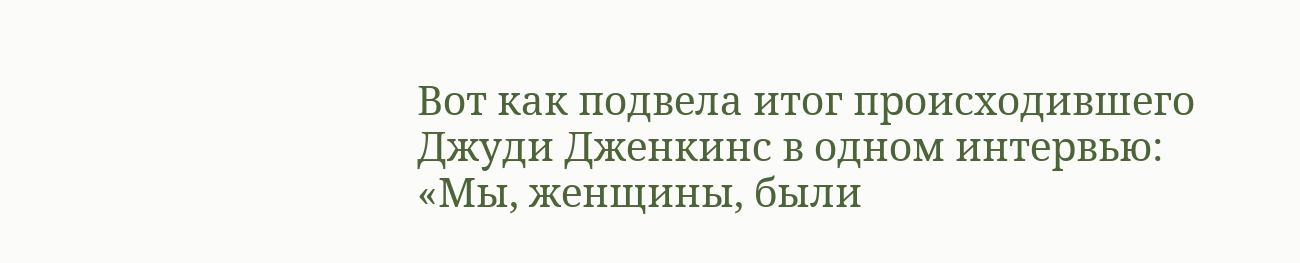Вот как подвела итог происходившего Джуди Дженкинс в одном интервью: «Мы, женщины, были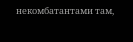некомбатантами там,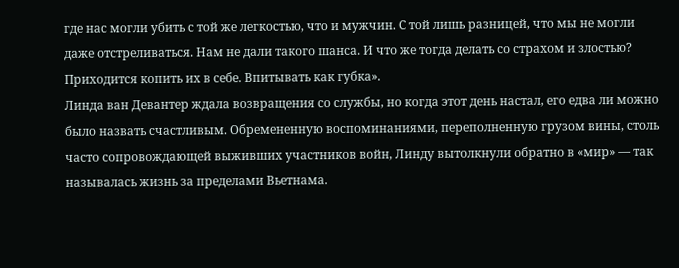где нас могли убить с той же легкостью, что и мужчин. С той лишь разницей, что мы не могли даже отстреливаться. Нам не дали такого шанса. И что же тогда делать со страхом и злостью? Приходится копить их в себе. Впитывать как губка».
Линда ван Девантер ждала возвращения со службы, но когда этот день настал, его едва ли можно было назвать счастливым. Обремененную воспоминаниями, переполненную грузом вины, столь часто сопровождающей выживших участников войн, Линду вытолкнули обратно в «мир» — так называлась жизнь за пределами Вьетнама.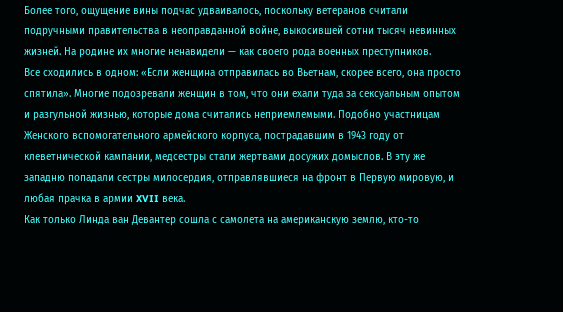Более того, ощущение вины подчас удваивалось, поскольку ветеранов считали подручными правительства в неоправданной войне, выкосившей сотни тысяч невинных жизней. На родине их многие ненавидели — как своего рода военных преступников.
Все сходились в одном: «Если женщина отправилась во Вьетнам, скорее всего, она просто спятила». Многие подозревали женщин в том, что они ехали туда за сексуальным опытом и разгульной жизнью, которые дома считались неприемлемыми. Подобно участницам Женского вспомогательного армейского корпуса, пострадавшим в 1943 году от клеветнической кампании, медсестры стали жертвами досужих домыслов. В эту же западню попадали сестры милосердия, отправлявшиеся на фронт в Первую мировую, и любая прачка в армии XVII века.
Как только Линда ван Девантер сошла с самолета на американскую землю, кто-то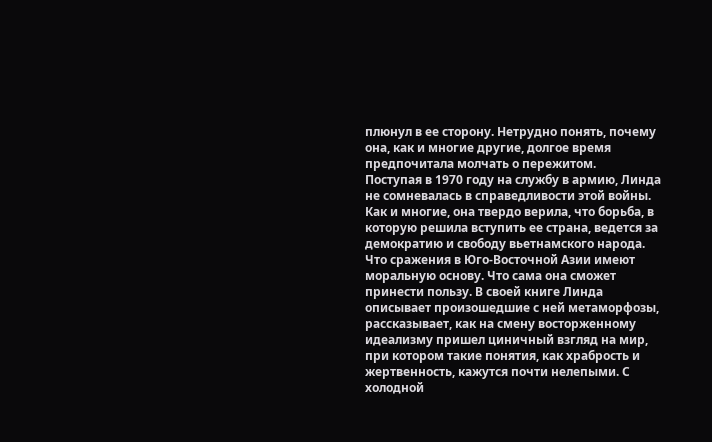плюнул в ее сторону. Нетрудно понять, почему она, как и многие другие, долгое время предпочитала молчать о пережитом.
Поступая в 1970 году на службу в армию, Линда не сомневалась в справедливости этой войны. Как и многие, она твердо верила, что борьба, в которую решила вступить ее страна, ведется за демократию и свободу вьетнамского народа. Что сражения в Юго-Восточной Азии имеют моральную основу. Что сама она сможет принести пользу. В своей книге Линда описывает произошедшие с ней метаморфозы, рассказывает, как на смену восторженному идеализму пришел циничный взгляд на мир, при котором такие понятия, как храбрость и жертвенность, кажутся почти нелепыми. С холодной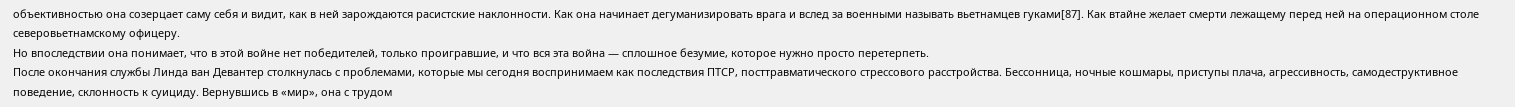объективностью она созерцает саму себя и видит, как в ней зарождаются расистские наклонности. Как она начинает дегуманизировать врага и вслед за военными называть вьетнамцев гуками[87]. Как втайне желает смерти лежащему перед ней на операционном столе северовьетнамскому офицеру.
Но впоследствии она понимает, что в этой войне нет победителей, только проигравшие, и что вся эта война — сплошное безумие, которое нужно просто перетерпеть.
После окончания службы Линда ван Девантер столкнулась с проблемами, которые мы сегодня воспринимаем как последствия ПТСР, посттравматического стрессового расстройства. Бессонница, ночные кошмары, приступы плача, агрессивность, самодеструктивное поведение, склонность к суициду. Вернувшись в «мир», она с трудом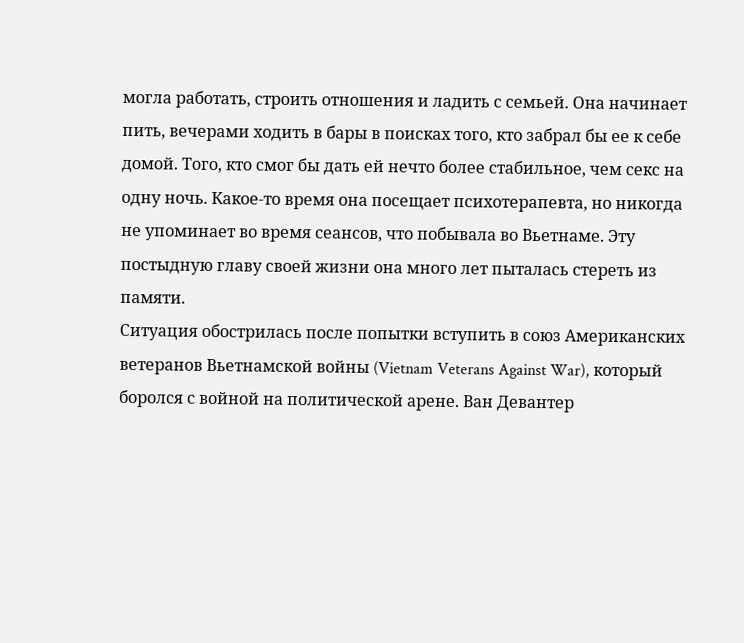могла работать, строить отношения и ладить с семьей. Она начинает пить, вечерами ходить в бары в поисках того, кто забрал бы ее к себе домой. Того, кто смог бы дать ей нечто более стабильное, чем секс на одну ночь. Какое-то время она посещает психотерапевта, но никогда не упоминает во время сеансов, что побывала во Вьетнаме. Эту постыдную главу своей жизни она много лет пыталась стереть из памяти.
Ситуация обострилась после попытки вступить в союз Американских ветеранов Вьетнамской войны (Vietnam Veterans Against War), который боролся с войной на политической арене. Ван Девантер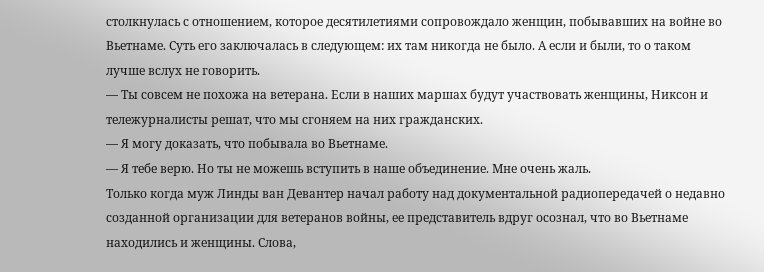столкнулась с отношением, которое десятилетиями сопровождало женщин, побывавших на войне во Вьетнаме. Суть его заключалась в следующем: их там никогда не было. А если и были, то о таком лучше вслух не говорить.
— Ты совсем не похожа на ветерана. Если в наших маршах будут участвовать женщины, Никсон и тележурналисты решат, что мы сгоняем на них гражданских.
— Я могу доказать, что побывала во Вьетнаме.
— Я тебе верю. Но ты не можешь вступить в наше объединение. Мне очень жаль.
Только когда муж Линды ван Девантер начал работу над документальной радиопередачей о недавно созданной организации для ветеранов войны, ее представитель вдруг осознал, что во Вьетнаме находились и женщины. Слова,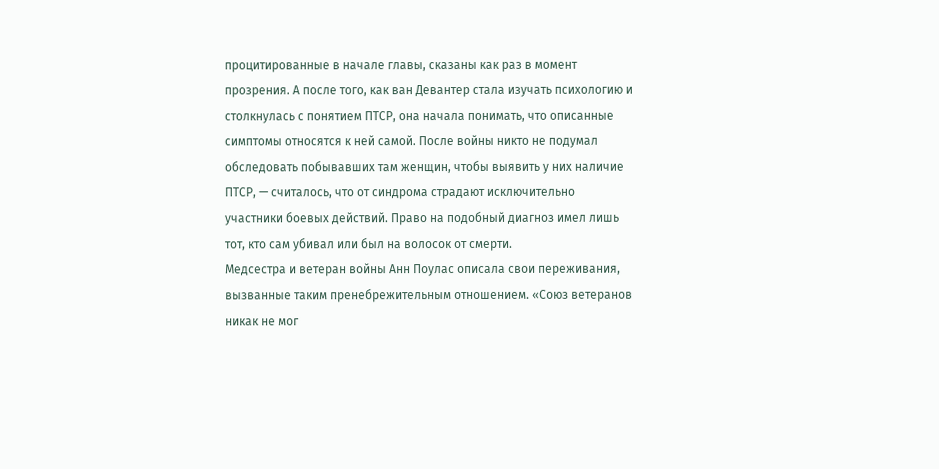процитированные в начале главы, сказаны как раз в момент прозрения. А после того, как ван Девантер стала изучать психологию и столкнулась с понятием ПТСР, она начала понимать, что описанные симптомы относятся к ней самой. После войны никто не подумал обследовать побывавших там женщин, чтобы выявить у них наличие ПТСР, — считалось, что от синдрома страдают исключительно участники боевых действий. Право на подобный диагноз имел лишь тот, кто сам убивал или был на волосок от смерти.
Медсестра и ветеран войны Анн Поулас описала свои переживания, вызванные таким пренебрежительным отношением. «Союз ветеранов никак не мог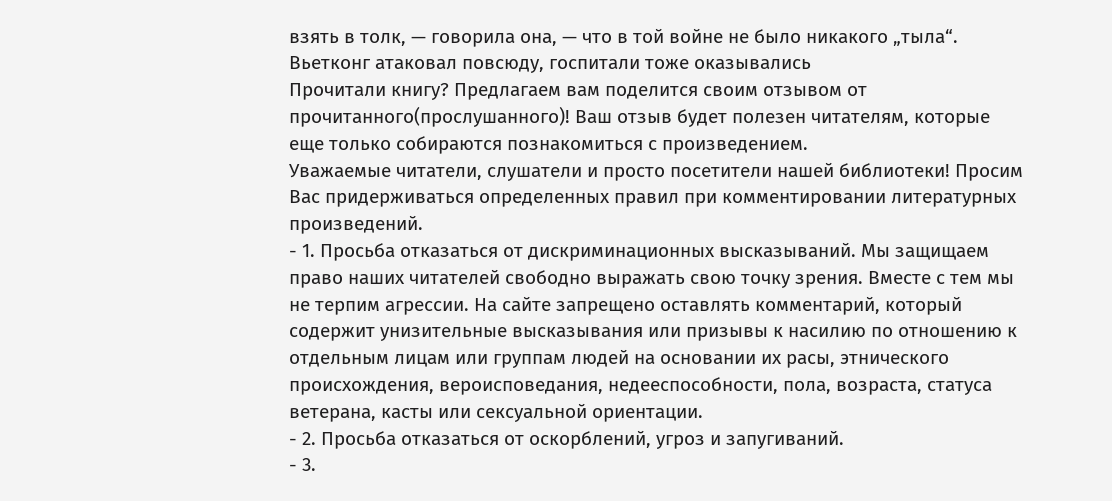взять в толк, — говорила она, — что в той войне не было никакого „тыла“. Вьетконг атаковал повсюду, госпитали тоже оказывались
Прочитали книгу? Предлагаем вам поделится своим отзывом от прочитанного(прослушанного)! Ваш отзыв будет полезен читателям, которые еще только собираются познакомиться с произведением.
Уважаемые читатели, слушатели и просто посетители нашей библиотеки! Просим Вас придерживаться определенных правил при комментировании литературных произведений.
- 1. Просьба отказаться от дискриминационных высказываний. Мы защищаем право наших читателей свободно выражать свою точку зрения. Вместе с тем мы не терпим агрессии. На сайте запрещено оставлять комментарий, который содержит унизительные высказывания или призывы к насилию по отношению к отдельным лицам или группам людей на основании их расы, этнического происхождения, вероисповедания, недееспособности, пола, возраста, статуса ветерана, касты или сексуальной ориентации.
- 2. Просьба отказаться от оскорблений, угроз и запугиваний.
- 3.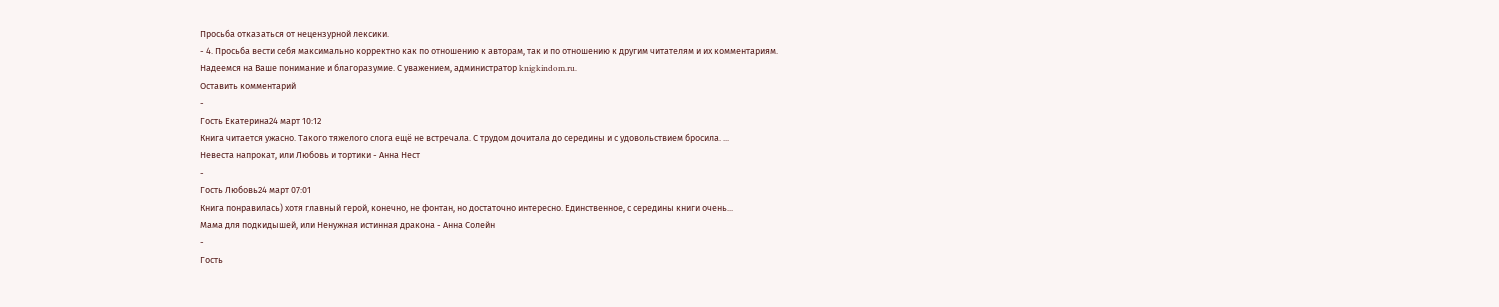Просьба отказаться от нецензурной лексики.
- 4. Просьба вести себя максимально корректно как по отношению к авторам, так и по отношению к другим читателям и их комментариям.
Надеемся на Ваше понимание и благоразумие. С уважением, администратор knigkindom.ru.
Оставить комментарий
-
Гость Екатерина24 март 10:12
Книга читается ужасно. Такого тяжелого слога ещё не встречала. С трудом дочитала до середины и с удовольствием бросила. ...
Невеста напрокат, или Любовь и тортики - Анна Нест
-
Гость Любовь24 март 07:01
Книга понравилась) хотя главный герой, конечно, не фонтан, но достаточно интересно. Единственное, с середины книги очень...
Мама для подкидышей, или Ненужная истинная дракона - Анна Солейн
-
Гость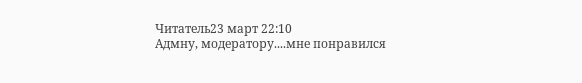Читатель23 март 22:10
Адмну, модератору....мне понравился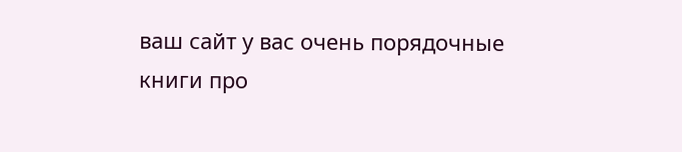ваш сайт у вас очень порядочные книги про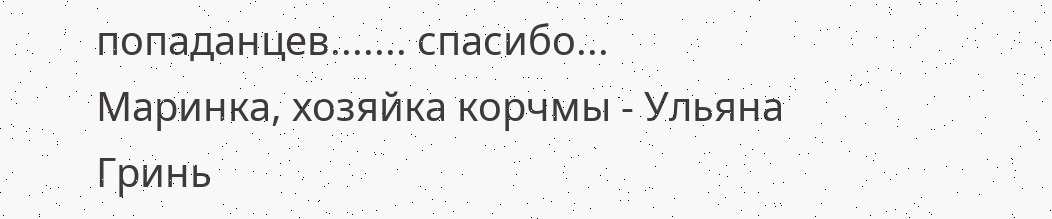попаданцев....... спасибо...
Маринка, хозяйка корчмы - Ульяна Гринь